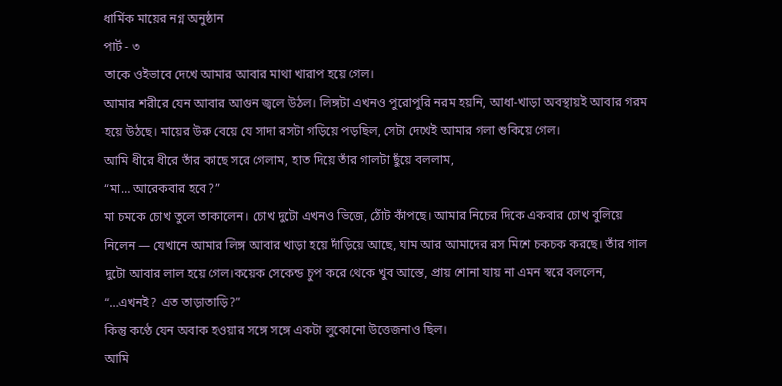ধার্মিক মায়ের নগ্ন অনুষ্ঠান
পার্ট - ৩
তাকে ওইভাবে দেখে আমার আবার মাথা খারাপ হয়ে গেল।
আমার শরীরে যেন আবার আগুন জ্বলে উঠল। লিঙ্গটা এখনও পুরোপুরি নরম হয়নি, আধা-খাড়া অবস্থায়ই আবার গরম হয়ে উঠছে। মায়ের উরু বেয়ে যে সাদা রসটা গড়িয়ে পড়ছিল, সেটা দেখেই আমার গলা শুকিয়ে গেল।
আমি ধীরে ধীরে তাঁর কাছে সরে গেলাম, হাত দিয়ে তাঁর গালটা ছুঁয়ে বললাম,
“মা… আরেকবার হবে?”
মা চমকে চোখ তুলে তাকালেন। চোখ দুটো এখনও ভিজে, ঠোঁট কাঁপছে। আমার নিচের দিকে একবার চোখ বুলিয়ে নিলেন — যেখানে আমার লিঙ্গ আবার খাড়া হয়ে দাঁড়িয়ে আছে, ঘাম আর আমাদের রস মিশে চকচক করছে। তাঁর গাল দুটো আবার লাল হয়ে গেল।কয়েক সেকেন্ড চুপ করে থেকে খুব আস্তে, প্রায় শোনা যায় না এমন স্বরে বললেন,
“…এখনই? এত তাড়াতাড়ি?”
কিন্তু কণ্ঠে যেন অবাক হওয়ার সঙ্গে সঙ্গে একটা লুকোনো উত্তেজনাও ছিল।
আমি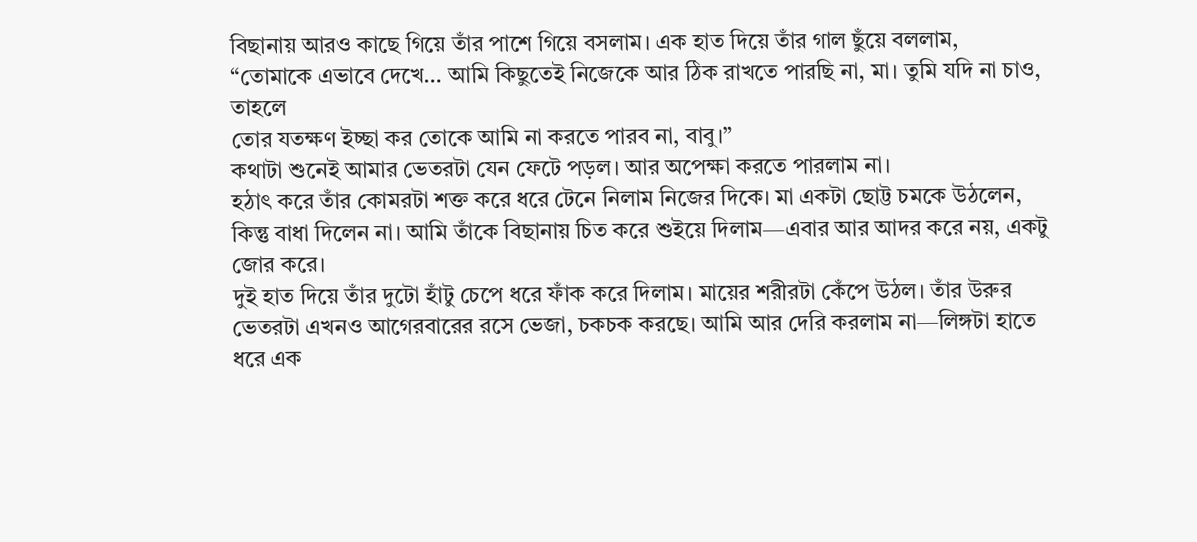বিছানায় আরও কাছে গিয়ে তাঁর পাশে গিয়ে বসলাম। এক হাত দিয়ে তাঁর গাল ছুঁয়ে বললাম,
“তোমাকে এভাবে দেখে… আমি কিছুতেই নিজেকে আর ঠিক রাখতে পারছি না, মা। তুমি যদি না চাও, তাহলে
তোর যতক্ষণ ইচ্ছা কর তোকে আমি না করতে পারব না, বাবু।”
কথাটা শুনেই আমার ভেতরটা যেন ফেটে পড়ল। আর অপেক্ষা করতে পারলাম না।
হঠাৎ করে তাঁর কোমরটা শক্ত করে ধরে টেনে নিলাম নিজের দিকে। মা একটা ছোট্ট চমকে উঠলেন, কিন্তু বাধা দিলেন না। আমি তাঁকে বিছানায় চিত করে শুইয়ে দিলাম—এবার আর আদর করে নয়, একটু জোর করে।
দুই হাত দিয়ে তাঁর দুটো হাঁটু চেপে ধরে ফাঁক করে দিলাম। মায়ের শরীরটা কেঁপে উঠল। তাঁর উরুর ভেতরটা এখনও আগেরবারের রসে ভেজা, চকচক করছে। আমি আর দেরি করলাম না—লিঙ্গটা হাতে ধরে এক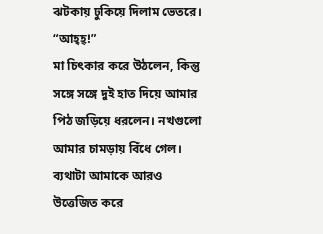ঝটকায় ঢুকিয়ে দিলাম ভেতরে।
“আহ্হ্!”
মা চিৎকার করে উঠলেন, কিন্তু সঙ্গে সঙ্গে দুই হাত দিয়ে আমার পিঠ জড়িয়ে ধরলেন। নখগুলো আমার চামড়ায় বিঁধে গেল। ব্যথাটা আমাকে আরও উত্তেজিত করে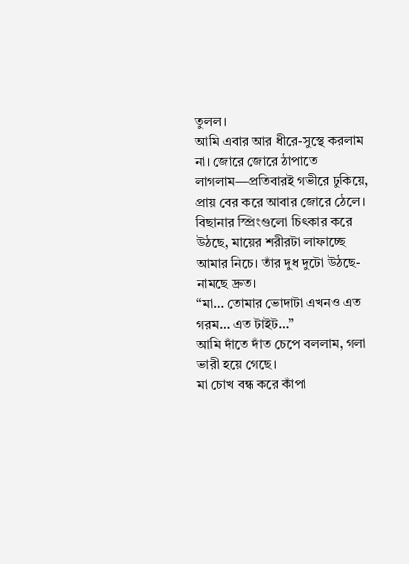তুলল।
আমি এবার আর ধীরে-সুস্থে করলাম না। জোরে জোরে ঠাপাতে লাগলাম—প্রতিবারই গভীরে ঢুকিয়ে, প্রায় বের করে আবার জোরে ঠেলে। বিছানার স্প্রিংগুলো চিৎকার করে উঠছে, মায়ের শরীরটা লাফাচ্ছে আমার নিচে। তাঁর দুধ দুটো উঠছে-নামছে দ্রুত।
“মা… তোমার ভোদাটা এখনও এত গরম… এত টাইট…”
আমি দাঁতে দাঁত চেপে বললাম, গলা ভারী হয়ে গেছে।
মা চোখ বন্ধ করে কাঁপা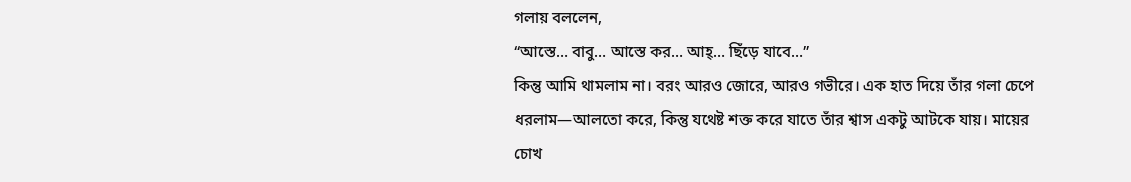গলায় বললেন,
“আস্তে… বাবু… আস্তে কর… আহ্… ছিঁড়ে যাবে…”
কিন্তু আমি থামলাম না। বরং আরও জোরে, আরও গভীরে। এক হাত দিয়ে তাঁর গলা চেপে ধরলাম—আলতো করে, কিন্তু যথেষ্ট শক্ত করে যাতে তাঁর শ্বাস একটু আটকে যায়। মায়ের চোখ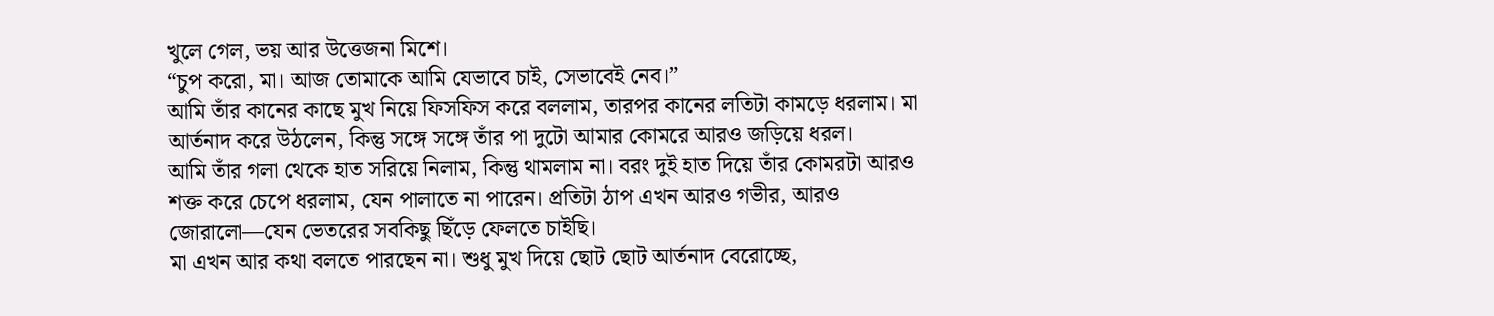খুলে গেল, ভয় আর উত্তেজনা মিশে।
“চুপ করো, মা। আজ তোমাকে আমি যেভাবে চাই, সেভাবেই নেব।”
আমি তাঁর কানের কাছে মুখ নিয়ে ফিসফিস করে বললাম, তারপর কানের লতিটা কামড়ে ধরলাম। মা আর্তনাদ করে উঠলেন, কিন্তু সঙ্গে সঙ্গে তাঁর পা দুটো আমার কোমরে আরও জড়িয়ে ধরল।
আমি তাঁর গলা থেকে হাত সরিয়ে নিলাম, কিন্তু থামলাম না। বরং দুই হাত দিয়ে তাঁর কোমরটা আরও শক্ত করে চেপে ধরলাম, যেন পালাতে না পারেন। প্রতিটা ঠাপ এখন আরও গভীর, আরও জোরালো—যেন ভেতরের সবকিছু ছিঁড়ে ফেলতে চাইছি।
মা এখন আর কথা বলতে পারছেন না। শুধু মুখ দিয়ে ছোট ছোট আর্তনাদ বেরোচ্ছে,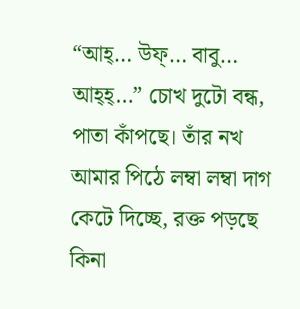“আহ্… উফ্… বাবু… আহ্হ্…” চোখ দুটো বন্ধ, পাতা কাঁপছে। তাঁর নখ আমার পিঠে লম্বা লম্বা দাগ কেটে দিচ্ছে, রক্ত পড়ছে কিনা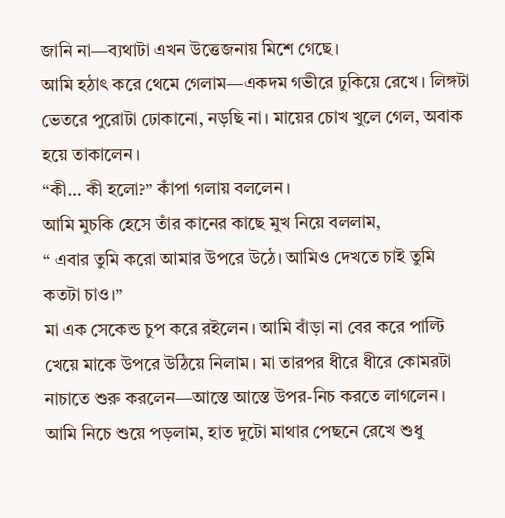জানি না—ব্যথাটা এখন উত্তেজনায় মিশে গেছে।
আমি হঠাৎ করে থেমে গেলাম—একদম গভীরে ঢুকিয়ে রেখে। লিঙ্গটা ভেতরে পুরোটা ঢোকানো, নড়ছি না। মায়ের চোখ খুলে গেল, অবাক হয়ে তাকালেন।
“কী… কী হলো?” কাঁপা গলায় বললেন।
আমি মুচকি হেসে তাঁর কানের কাছে মুখ নিয়ে বললাম,
“ এবার তুমি করো আমার উপরে উঠে। আমিও দেখতে চাই তুমি কতটা চাও।”
মা এক সেকেন্ড চুপ করে রইলেন। আমি বাঁড়া না বের করে পাল্টি খেয়ে মাকে উপরে উঠিয়ে নিলাম। মা তারপর ধীরে ধীরে কোমরটা নাচাতে শুরু করলেন—আস্তে আস্তে উপর-নিচ করতে লাগলেন। আমি নিচে শুয়ে পড়লাম, হাত দুটো মাথার পেছনে রেখে শুধু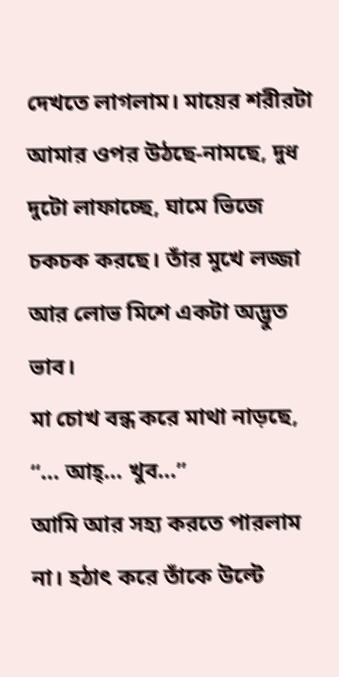দেখতে লাগলাম। মায়ের শরীরটা আমার ওপর উঠছে-নামছে, দুধ দুটো লাফাচ্ছে, ঘামে ভিজে চকচক করছে। তাঁর মুখে লজ্জা আর লোভ মিশে একটা অদ্ভুত ভাব।
মা চোখ বন্ধ করে মাথা নাড়ছে, “… আহ্… খুব…”
আমি আর সহ্য করতে পারলাম না। হঠাৎ করে তাঁকে উল্টে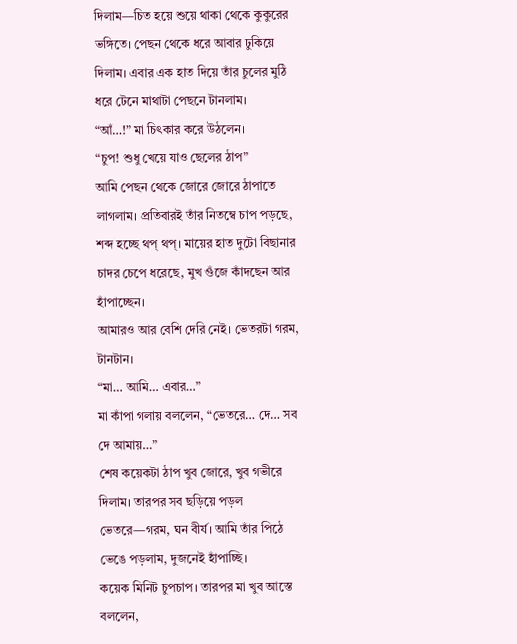দিলাম—চিত হয়ে শুয়ে থাকা থেকে কুকুরের ভঙ্গিতে। পেছন থেকে ধরে আবার ঢুকিয়ে দিলাম। এবার এক হাত দিয়ে তাঁর চুলের মুঠি ধরে টেনে মাথাটা পেছনে টানলাম।
“আঁ…!” মা চিৎকার করে উঠলেন।
“চুপ! শুধু খেয়ে যাও ছেলের ঠাপ”
আমি পেছন থেকে জোরে জোরে ঠাপাতে লাগলাম। প্রতিবারই তাঁর নিতম্বে চাপ পড়ছে, শব্দ হচ্ছে থপ্ থপ্। মায়ের হাত দুটো বিছানার চাদর চেপে ধরেছে, মুখ গুঁজে কাঁদছেন আর হাঁপাচ্ছেন।
আমারও আর বেশি দেরি নেই। ভেতরটা গরম, টানটান।
“মা… আমি… এবার…”
মা কাঁপা গলায় বললেন, “ভেতরে… দে… সব দে আমায়…”
শেষ কয়েকটা ঠাপ খুব জোরে, খুব গভীরে দিলাম। তারপর সব ছড়িয়ে পড়ল ভেতরে—গরম, ঘন বীর্য। আমি তাঁর পিঠে ভেঙে পড়লাম, দুজনেই হাঁপাচ্ছি।
কয়েক মিনিট চুপচাপ। তারপর মা খুব আস্তে বললেন,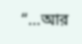“…আর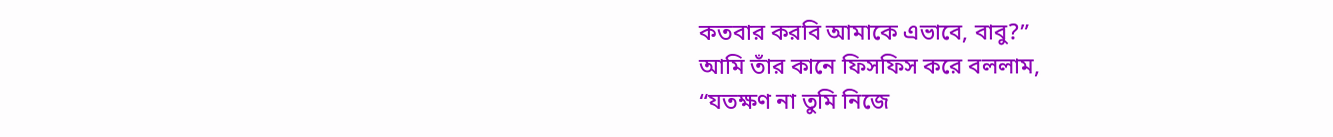কতবার করবি আমাকে এভাবে, বাবু?”
আমি তাঁর কানে ফিসফিস করে বললাম,
“যতক্ষণ না তুমি নিজে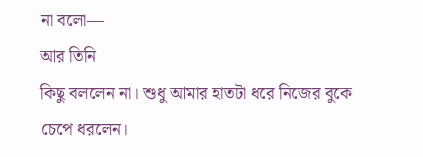না বলো—
আর তিনি
কিছু বললেন না। শুধু আমার হাতটা ধরে নিজের বুকে চেপে ধরলেন।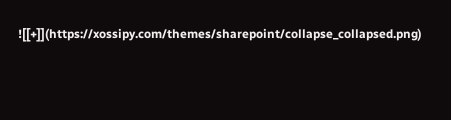![[+]](https://xossipy.com/themes/sharepoint/collapse_collapsed.png)